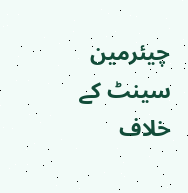چیئرمین سینٹ کے خلاف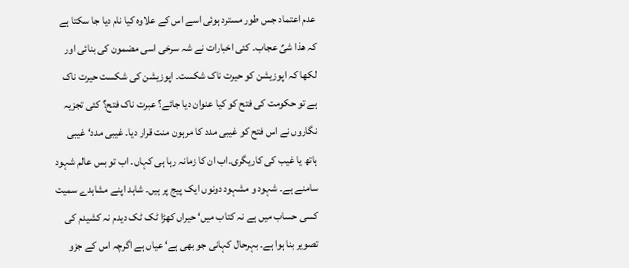عدم اعتماد جس طور مسترد ہوئی اسے اس کے علاوہ کیا نام دیا جا سکتا ہے کہ ھذا شیٌ عجاب۔ کئی اخبارات نے شہ سرخی اسی مضمون کی بنائی اور لکھا کہ اپوزیشن کو حیرت ناک شکست۔ اپوزیشن کی شکست حیرت ناک ہے تو حکومت کی فتح کو کیا عنوان دیا جائے؟ عبرت ناک فتح؟ کئی تجزیہ نگاروں نے اس فتح کو غیبی مدد کا مرہون منت قرار دیا۔ غیبی مدد‘ غیبی ہاتھ یا غیب کی کاریگری۔اب ان کا زمانہ رہا ہی کہاں۔ اب تو بس عالم شہود سامنے ہے۔ شہود و مشہود دونوں ایک پیج پر ہیں۔ شاہد اپنے مشاہدے سمیت کسی حساب میں ہے نہ کتاب میں‘ حیراں کھڑا ٹک ٹک دیدم نہ کشیدم کی تصویر بنا ہوا ہے۔ بہرحال کہانی جو بھی ہے‘ عیاں ہے اگرچہ اس کے جزو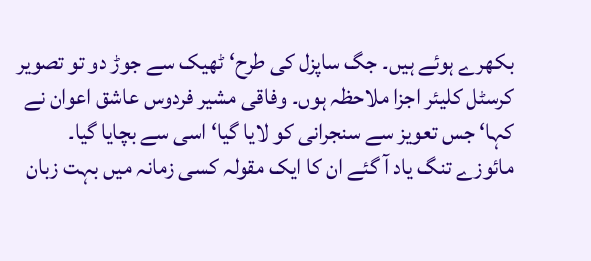بکھرے ہوئے ہیں۔ جگ ساپزل کی طرح‘ ٹھیک سے جوڑ دو تو تصویر کرسٹل کلیئر اجزا ملاحظہ ہوں۔ وفاقی مشیر فردوس عاشق اعوان نے کہا‘ جس تعویز سے سنجرانی کو لایا گیا‘ اسی سے بچایا گیا۔ مائوزے تنگ یاد آ گئے ان کا ایک مقولہ کسی زمانہ میں بہت زبان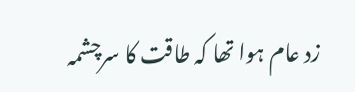زد عام ہوا تھا کہ طاقت کا سرچشمہ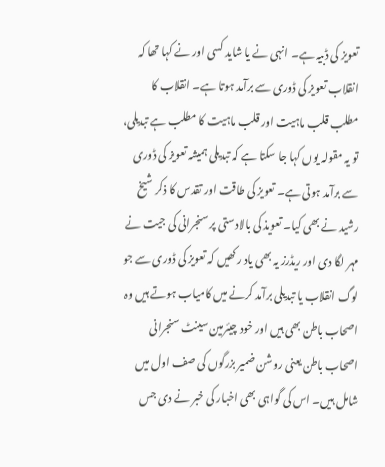تعویز کی ڈبیہ ہے۔ انہی نے یا شاید کسی اور نے کہا تھا کہ انقلاب تعویز کی ڈوری سے برآمد ہوتا ہے۔ انقلاب کا مطلب قلب ماہیت اور قلب ماہیت کا مطلب ہے تبدیلی، تو یہ مقولہ یوں کہا جا سکتا ہے کہ تبدیلی ہمیشہ تعویز کی ڈوری سے برآمد ہوتی ہے۔ تعویز کی طاقت اور تقدس کا ذکر شیخ رشید نے بھی کیا۔ تعویذ کی بالادستی پر سنجرانی کی جیت نے مہر لگا دی اور ریڈرز یہ بھی یاد رکھیں کہ تعویز کی ڈوری سے جو لوگ انقلاب یا تبدیلی برآمد کرنے میں کامیاب ہوتے ہیں وہ اصحاب باطن بھی ہیں اور خود چیئرمین سینٹ سنجرانی اصحاب باطن یعنی روشن ضمیر بزرگوں کی صف اول میں شامل ہیں۔ اس کی گواہی بھی اخبار کی خبر نے دی جس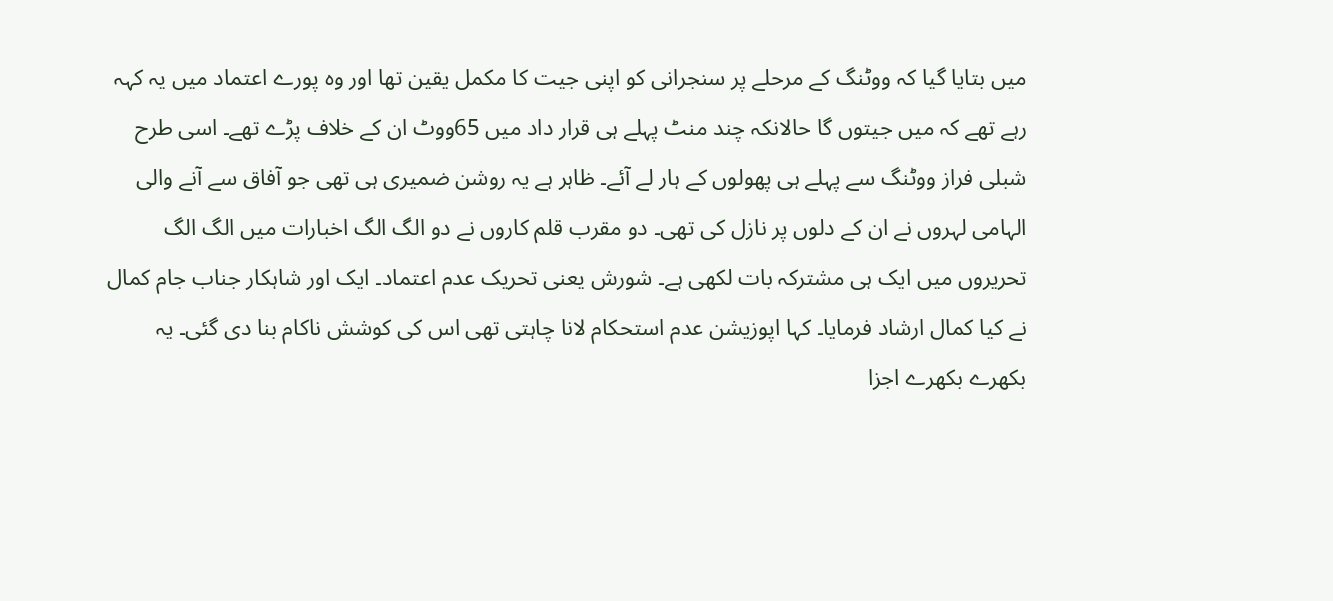میں بتایا گیا کہ ووٹنگ کے مرحلے پر سنجرانی کو اپنی جیت کا مکمل یقین تھا اور وہ پورے اعتماد میں یہ کہہ رہے تھے کہ میں جیتوں گا حالانکہ چند منٹ پہلے ہی قرار داد میں 65ووٹ ان کے خلاف پڑے تھے۔ اسی طرح شبلی فراز ووٹنگ سے پہلے ہی پھولوں کے ہار لے آئے۔ ظاہر ہے یہ روشن ضمیری ہی تھی جو آفاق سے آنے والی الہامی لہروں نے ان کے دلوں پر نازل کی تھی۔ دو مقرب قلم کاروں نے دو الگ الگ اخبارات میں الگ الگ تحریروں میں ایک ہی مشترکہ بات لکھی ہے۔ شورش یعنی تحریک عدم اعتماد۔ ایک اور شاہکار جناب جام کمال نے کیا کمال ارشاد فرمایا۔ کہا اپوزیشن عدم استحکام لانا چاہتی تھی اس کی کوشش ناکام بنا دی گئی۔ یہ بکھرے بکھرے اجزا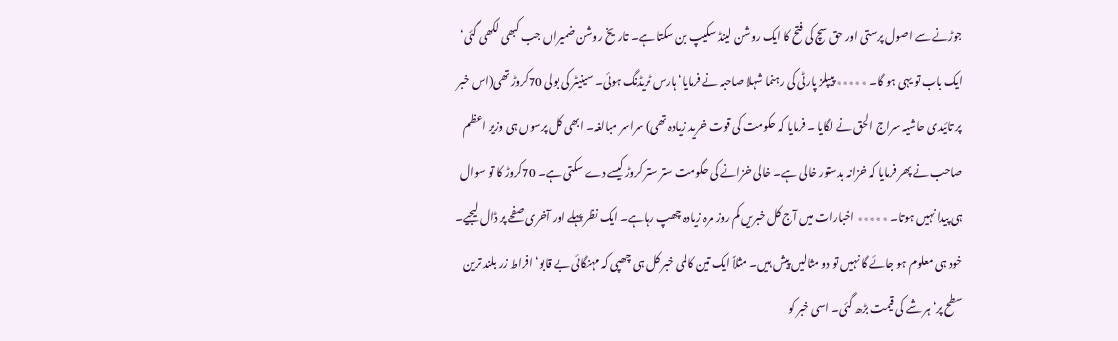جوڑنے سے اصول پرستی اور حق سچ کی فتح کا ایک روشن لینڈ سکیپ بن سکتا ہے۔ تاریخ روشن ضمیراں جب کبھی لکھی گئی‘ ایک باب تو یہی ہو گا۔ ٭٭٭٭٭ پیپلز پارٹی کی رہنما شہلا صاحبہ نے فرمایا‘ ہارس ٹریڈنگ ہوئی۔ سینیٹر کی بولی 70کروڑ تھی(اس خبر پر تائیدی حاشیہ سراج الحق نے لگایا ۔ فرمایا کہ حکومت کی قوت خرید زیادہ تھی) سراسر مبالغہ۔ ابھی کل پرسوں ہی وزیر اعظم صاحب نے پھر فرمایا کہ خزانہ بدستور خالی ہے۔ خالی خزانے کی حکومت ستر ستر کروڑ کیسے دے سکتی ہے۔ 70کروڑ کا تو سوال ہی پیدا نہیں ہوتا۔ ٭٭٭٭٭ اخبارات میں آج کل خبریں کم روز مرہ زیادہ چھپ رہاہے۔ ایک نظر پہلے اور آخری صفحے پر ڈال لیجیے۔ خود ہی معلوم ہو جائے گا نہیں تو دو مثالیں پیش ہیں۔ مثلاً ایک تین کالمی خبر کل ہی چھپی کہ مہنگائی بے قابو‘ افراط زر بلند ترین سطح پر‘ ہر شے کی قیمت بڑھ گئی۔ اسی خبر کو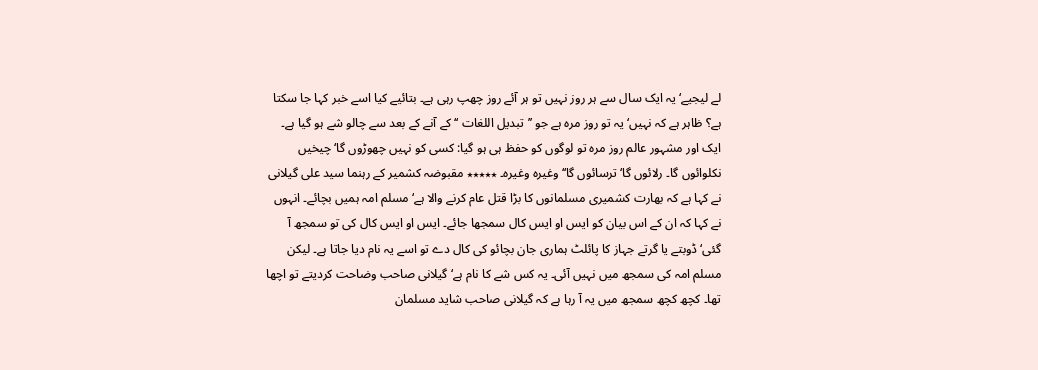لے لیجیے‘ یہ ایک سال سے ہر روز نہیں تو ہر آئے روز چھپ رہی ہے۔ بتائیے کیا اسے خبر کہا جا سکتا ہے؟ ظاہر ہے کہ نہیں‘ یہ تو روز مرہ ہے جو ’’تبدیل اللغات ‘‘ کے آنے کے بعد سے چالو شے ہو گیا ہے۔ ایک اور مشہور عالم روز مرہ تو لوگوں کو حفظ ہی ہو گیا: کسی کو نہیں چھوڑوں گا‘ چیخیں نکلوائوں گا۔ رلائوں گا‘ ترسائوں گا‘‘ وغیرہ وغیرہ۔ ٭٭٭٭٭ مقبوضہ کشمیر کے رہنما سید علی گیلانی نے کہا ہے کہ بھارت کشمیری مسلمانوں کا بڑا قتل عام کرنے والا ہے‘ مسلم امہ ہمیں بچائے۔ انہوں نے کہا کہ ان کے اس بیان کو ایس او ایس کال سمجھا جائے۔ ایس او ایس کال کی تو سمجھ آ گئی‘ ڈوبتے یا گرتے جہاز کا پائلٹ ہماری جان بچائو کی کال دے تو اسے یہ نام دیا جاتا ہے۔ لیکن مسلم امہ کی سمجھ میں نہیں آئی۔ یہ کس شے کا نام ہے‘ گیلانی صاحب وضاحت کردیتے تو اچھا تھا۔ کچھ کچھ سمجھ میں یہ آ رہا ہے کہ گیلانی صاحب شاید مسلمان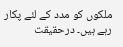ملکوں کو مدد کے لئے پکار رہے ہیں۔ درحقیقت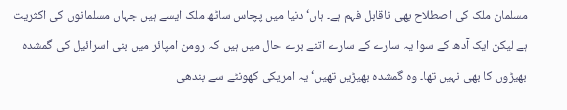مسلمان ملک کی اصطلاح بھی ناقابل فہم ہے۔ ہاں‘ دنیا میں پچاس ساٹھ ملک ایسے ہیں جہاں مسلمانوں کی اکثریت ہے لیکن ایک آدھ کے سوا یہ سارے کے سارے اتنے برے حال میں ہیں کہ رومن امپائر میں بنی اسرائیل کی گمشدہ بھیڑوں کا بھی نہیں تھا۔ وہ گمشدہ بھیڑیں تھیں‘ یہ امریکی کھونٹے سے بندھی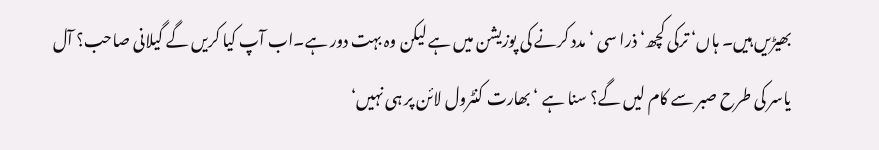بھیڑیں ہیں۔ ہاں‘ ترکی کچھ‘ ذرا سی ‘ مدد کرنے کی پوزیشن میں ہے لیکن وہ بہت دور ہے۔اب آپ کیا کریں گے گیلانی صاحب؟ آل یاسر کی طرح صبر سے کام لیں گے؟ سنا ہے ‘ بھارت کنٹرول لائن پر ہی نہیں‘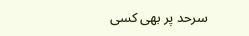سرحد پر بھی کسی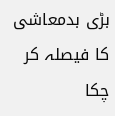بڑی بدمعاشی کا فیصلہ کر چکا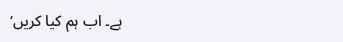ہے۔ اب ہم کیا کریں‘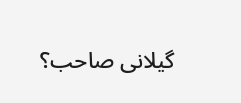گیلانی صاحب؟